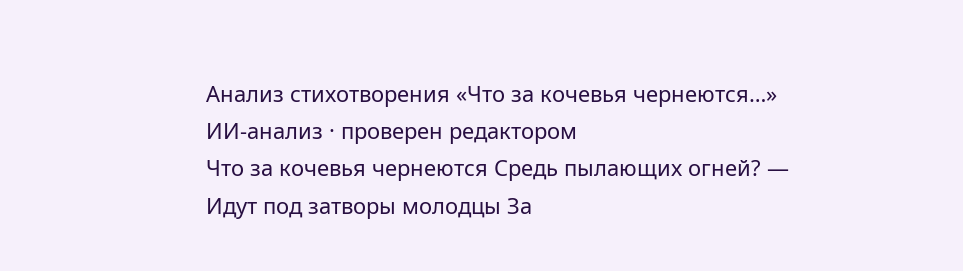Анализ стихотворения «Что за кочевья чернеются…»
ИИ-анализ · проверен редактором
Что за кочевья чернеются Средь пылающих огней? — Идут под затворы молодцы За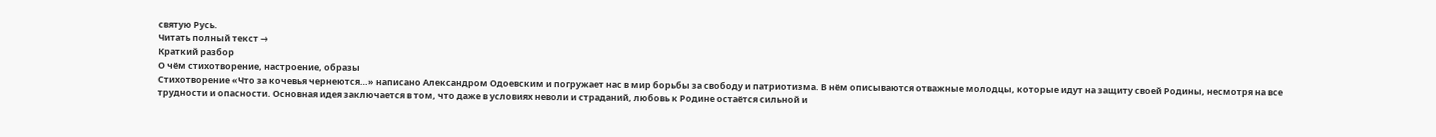святую Русь.
Читать полный текст →
Краткий разбор
О чём стихотворение, настроение, образы
Стихотворение «Что за кочевья чернеются…» написано Александром Одоевским и погружает нас в мир борьбы за свободу и патриотизма. В нём описываются отважные молодцы, которые идут на защиту своей Родины, несмотря на все трудности и опасности. Основная идея заключается в том, что даже в условиях неволи и страданий, любовь к Родине остаётся сильной и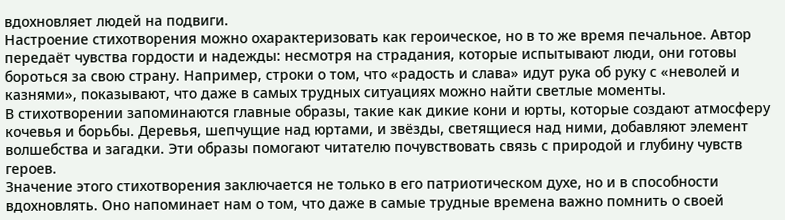вдохновляет людей на подвиги.
Настроение стихотворения можно охарактеризовать как героическое, но в то же время печальное. Автор передаёт чувства гордости и надежды: несмотря на страдания, которые испытывают люди, они готовы бороться за свою страну. Например, строки о том, что «радость и слава» идут рука об руку с «неволей и казнями», показывают, что даже в самых трудных ситуациях можно найти светлые моменты.
В стихотворении запоминаются главные образы, такие как дикие кони и юрты, которые создают атмосферу кочевья и борьбы. Деревья, шепчущие над юртами, и звёзды, светящиеся над ними, добавляют элемент волшебства и загадки. Эти образы помогают читателю почувствовать связь с природой и глубину чувств героев.
Значение этого стихотворения заключается не только в его патриотическом духе, но и в способности вдохновлять. Оно напоминает нам о том, что даже в самые трудные времена важно помнить о своей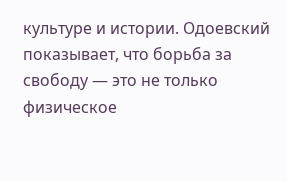культуре и истории. Одоевский показывает, что борьба за свободу — это не только физическое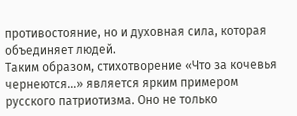противостояние, но и духовная сила, которая объединяет людей.
Таким образом, стихотворение «Что за кочевья чернеются…» является ярким примером русского патриотизма. Оно не только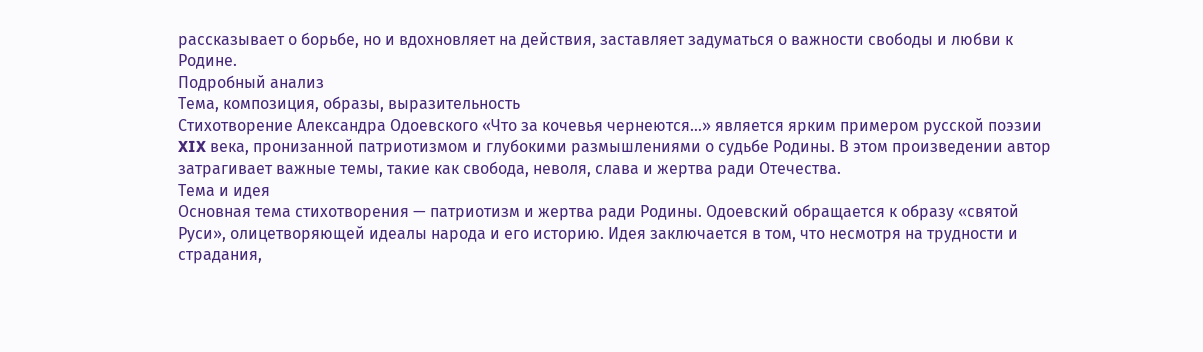рассказывает о борьбе, но и вдохновляет на действия, заставляет задуматься о важности свободы и любви к Родине.
Подробный анализ
Тема, композиция, образы, выразительность
Стихотворение Александра Одоевского «Что за кочевья чернеются…» является ярким примером русской поэзии XIX века, пронизанной патриотизмом и глубокими размышлениями о судьбе Родины. В этом произведении автор затрагивает важные темы, такие как свобода, неволя, слава и жертва ради Отечества.
Тема и идея
Основная тема стихотворения — патриотизм и жертва ради Родины. Одоевский обращается к образу «святой Руси», олицетворяющей идеалы народа и его историю. Идея заключается в том, что несмотря на трудности и страдания,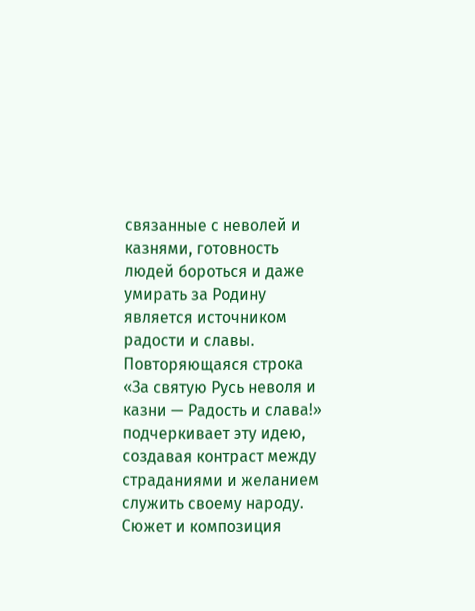связанные с неволей и казнями, готовность людей бороться и даже умирать за Родину является источником радости и славы. Повторяющаяся строка «За святую Русь неволя и казни — Радость и слава!» подчеркивает эту идею, создавая контраст между страданиями и желанием служить своему народу.
Сюжет и композиция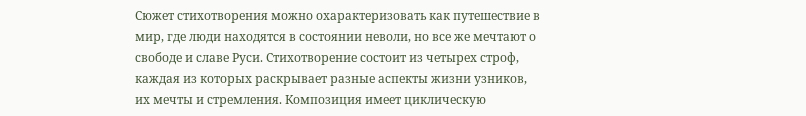Сюжет стихотворения можно охарактеризовать как путешествие в мир, где люди находятся в состоянии неволи, но все же мечтают о свободе и славе Руси. Стихотворение состоит из четырех строф, каждая из которых раскрывает разные аспекты жизни узников, их мечты и стремления. Композиция имеет циклическую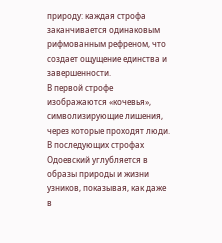природу: каждая строфа заканчивается одинаковым рифмованным рефреном, что создает ощущение единства и завершенности.
В первой строфе изображаются «кочевья», символизирующие лишения, через которые проходят люди. В последующих строфах Одоевский углубляется в образы природы и жизни узников, показывая, как даже в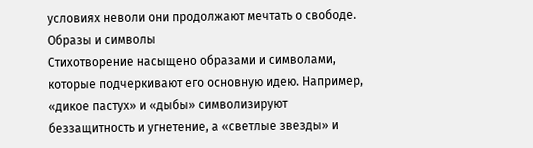условиях неволи они продолжают мечтать о свободе.
Образы и символы
Стихотворение насыщено образами и символами, которые подчеркивают его основную идею. Например, «дикое пастух» и «дыбы» символизируют беззащитность и угнетение, а «светлые звезды» и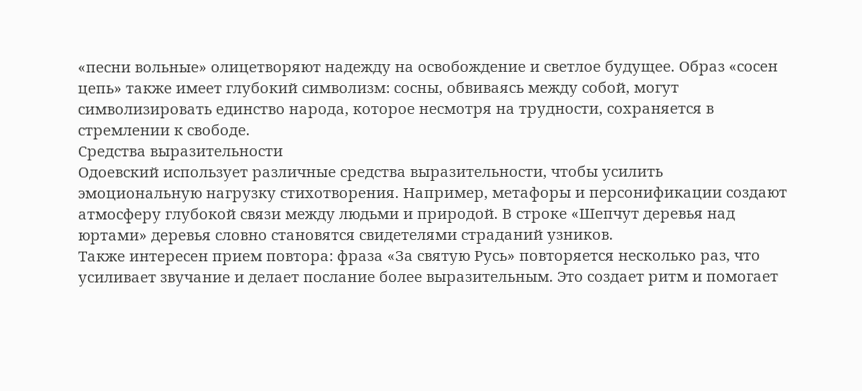«песни вольные» олицетворяют надежду на освобождение и светлое будущее. Образ «сосен цепь» также имеет глубокий символизм: сосны, обвиваясь между собой, могут символизировать единство народа, которое несмотря на трудности, сохраняется в стремлении к свободе.
Средства выразительности
Одоевский использует различные средства выразительности, чтобы усилить эмоциональную нагрузку стихотворения. Например, метафоры и персонификации создают атмосферу глубокой связи между людьми и природой. В строке «Шепчут деревья над юртами» деревья словно становятся свидетелями страданий узников.
Также интересен прием повтора: фраза «За святую Русь» повторяется несколько раз, что усиливает звучание и делает послание более выразительным. Это создает ритм и помогает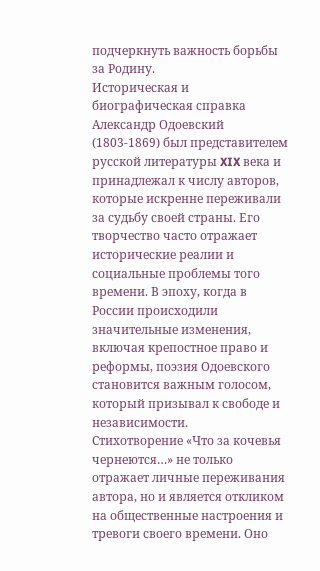подчеркнуть важность борьбы за Родину.
Историческая и биографическая справка
Александр Одоевский (1803-1869) был представителем русской литературы XIX века и принадлежал к числу авторов, которые искренне переживали за судьбу своей страны. Его творчество часто отражает исторические реалии и социальные проблемы того времени. В эпоху, когда в России происходили значительные изменения, включая крепостное право и реформы, поэзия Одоевского становится важным голосом, который призывал к свободе и независимости.
Стихотворение «Что за кочевья чернеются…» не только отражает личные переживания автора, но и является откликом на общественные настроения и тревоги своего времени. Оно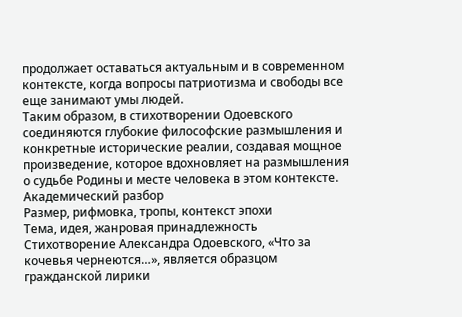продолжает оставаться актуальным и в современном контексте, когда вопросы патриотизма и свободы все еще занимают умы людей.
Таким образом, в стихотворении Одоевского соединяются глубокие философские размышления и конкретные исторические реалии, создавая мощное произведение, которое вдохновляет на размышления о судьбе Родины и месте человека в этом контексте.
Академический разбор
Размер, рифмовка, тропы, контекст эпохи
Тема, идея, жанровая принадлежность
Стихотворение Александра Одоевского, «Что за кочевья чернеются…», является образцом гражданской лирики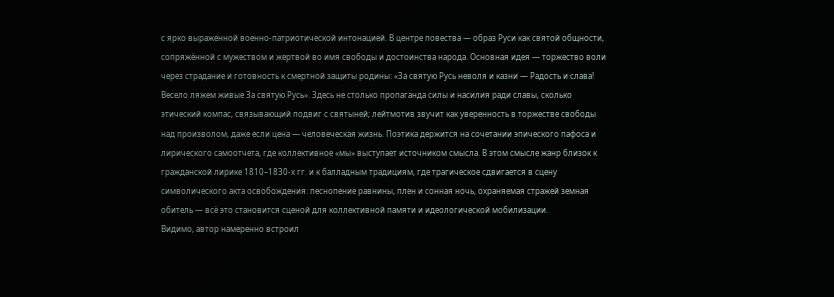с ярко выраженной военно-патриотической интонацией. В центре повества — образ Руси как святой общности, сопряжённой с мужеством и жертвой во имя свободы и достоинства народа. Основная идея — торжество воли через страдание и готовность к смертной защиты родины: «За святую Русь неволя и казни — Радость и слава! Весело ляжем живые За святую Русь». Здесь не столько пропаганда силы и насилия ради славы, сколько этический компас, связывающий подвиг с святыней; лейтмотив звучит как уверенность в торжестве свободы над произволом, даже если цена — человеческая жизнь. Поэтика держится на сочетании эпического пафоса и лирического самоотчета, где коллективное «мы» выступает источником смысла. В этом смысле жанр близок к гражданской лирике 1810–1830-х гг. и к балладным традициям, где трагическое сдвигается в сцену символического акта освобождения: песнопение равнины, плен и сонная ночь, охраняемая стражей земная обитель — всё это становится сценой для коллективной памяти и идеологической мобилизации.
Видимо, автор намеренно встроил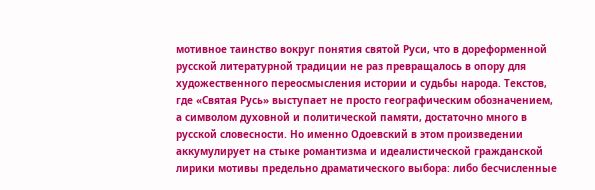мотивное таинство вокруг понятия святой Руси, что в дореформенной русской литературной традиции не раз превращалось в опору для художественного переосмысления истории и судьбы народа. Текстов, где «Святая Русь» выступает не просто географическим обозначением, а символом духовной и политической памяти, достаточно много в русской словесности. Но именно Одоевский в этом произведении аккумулирует на стыке романтизма и идеалистической гражданской лирики мотивы предельно драматического выбора: либо бесчисленные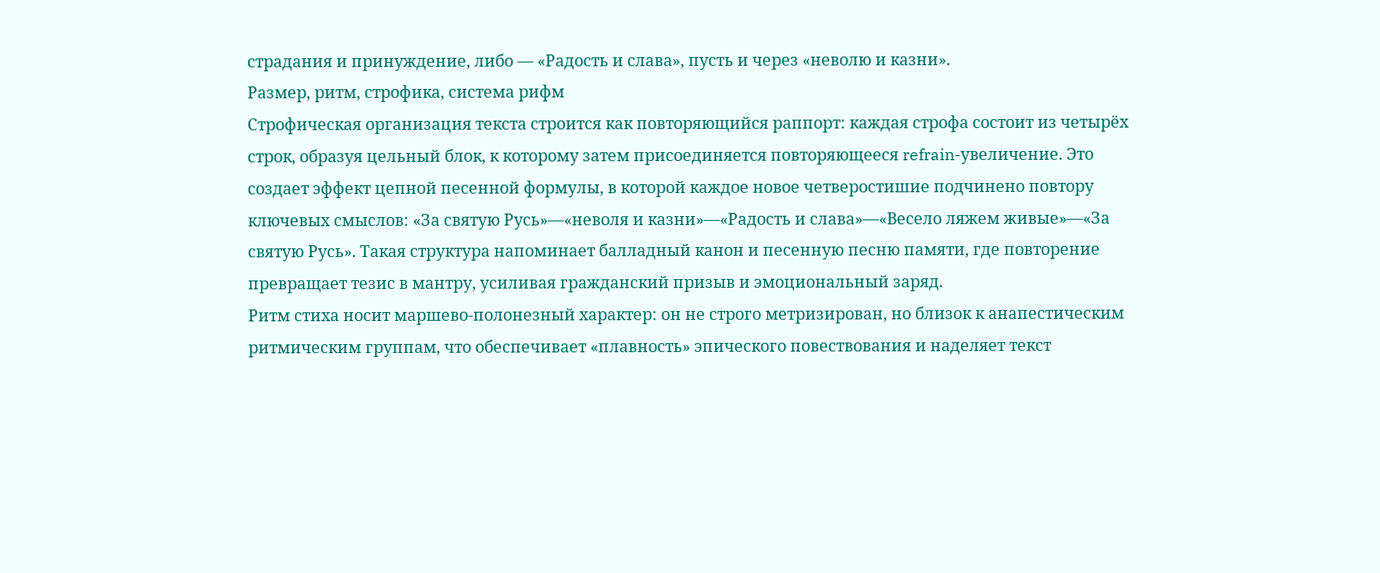страдания и принуждение, либо — «Радость и слава», пусть и через «неволю и казни».
Размер, ритм, строфика, система рифм
Строфическая организация текста строится как повторяющийся раппорт: каждая строфа состоит из четырёх строк, образуя цельный блок, к которому затем присоединяется повторяющееся refrain-увеличение. Это создает эффект цепной песенной формулы, в которой каждое новое четверостишие подчинено повтору ключевых смыслов: «За святую Русь»—«неволя и казни»—«Радость и слава»—«Весело ляжем живые»—«За святую Русь». Такая структура напоминает балладный канон и песенную песню памяти, где повторение превращает тезис в мантру, усиливая гражданский призыв и эмоциональный заряд.
Ритм стиха носит маршево-полонезный характер: он не строго метризирован, но близок к анапестическим ритмическим группам, что обеспечивает «плавность» эпического повествования и наделяет текст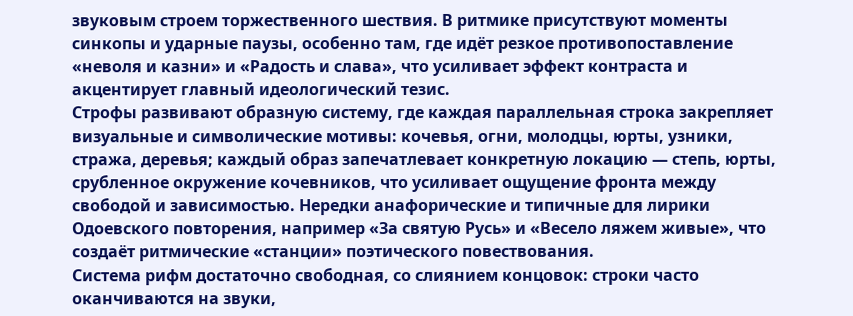звуковым строем торжественного шествия. В ритмике присутствуют моменты синкопы и ударные паузы, особенно там, где идёт резкое противопоставление «неволя и казни» и «Радость и слава», что усиливает эффект контраста и акцентирует главный идеологический тезис.
Строфы развивают образную систему, где каждая параллельная строка закрепляет визуальные и символические мотивы: кочевья, огни, молодцы, юрты, узники, стража, деревья; каждый образ запечатлевает конкретную локацию — степь, юрты, срубленное окружение кочевников, что усиливает ощущение фронта между свободой и зависимостью. Нередки анафорические и типичные для лирики Одоевского повторения, например «За святую Русь» и «Весело ляжем живые», что создаёт ритмические «станции» поэтического повествования.
Система рифм достаточно свободная, со слиянием концовок: строки часто оканчиваются на звуки,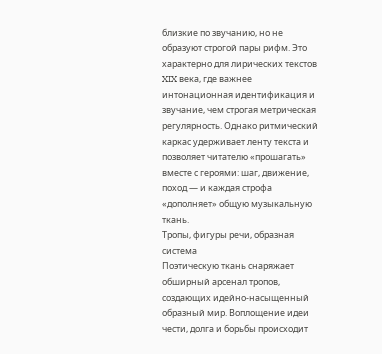близкие по звучанию, но не образуют строгой пары рифм. Это характерно для лирических текстов XIX века, где важнее интонационная идентификация и звучание, чем строгая метрическая регулярность. Однако ритмический каркас удерживает ленту текста и позволяет читателю «прошагать» вместе с героями: шаг, движение, поход — и каждая строфа «дополняет» общую музыкальную ткань.
Тропы, фигуры речи, образная система
Поэтическую ткань снаряжает обширный арсенал тропов, создающих идейно-насыщенный образный мир. Воплощение идеи чести, долга и борьбы происходит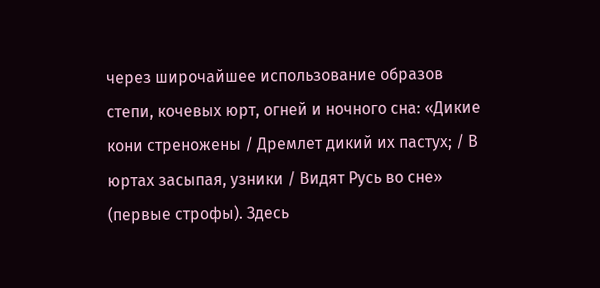через широчайшее использование образов степи, кочевых юрт, огней и ночного сна: «Дикие кони стреножены / Дремлет дикий их пастух; / В юртах засыпая, узники / Видят Русь во сне» (первые строфы). Здесь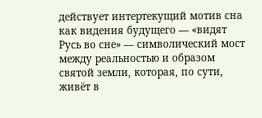действует интертекущий мотив сна как видения будущего — «видят Русь во сне» — символический мост между реальностью и образом святой земли, которая, по сути, живёт в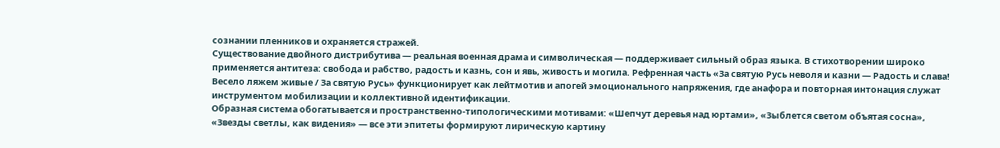сознании пленников и охраняется стражей.
Существование двойного дистрибутива — реальная военная драма и символическая — поддерживает сильный образ языка. В стихотворении широко применяется антитеза: свобода и рабство, радость и казнь, сон и явь, живость и могила. Рефренная часть «За святую Русь неволя и казни — Радость и слава! Весело ляжем живые / За святую Русь» функционирует как лейтмотив и апогей эмоционального напряжения, где анафора и повторная интонация служат инструментом мобилизации и коллективной идентификации.
Образная система обогатывается и пространственно-типологическими мотивами: «Шепчут деревья над юртами», «Зыблется светом объятая сосна», «Звезды светлы, как видения» — все эти эпитеты формируют лирическую картину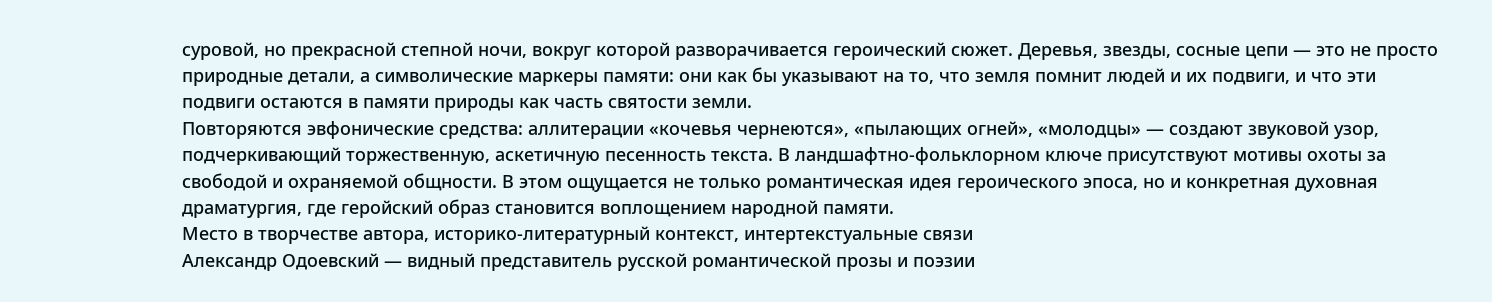суровой, но прекрасной степной ночи, вокруг которой разворачивается героический сюжет. Деревья, звезды, сосные цепи — это не просто природные детали, а символические маркеры памяти: они как бы указывают на то, что земля помнит людей и их подвиги, и что эти подвиги остаются в памяти природы как часть святости земли.
Повторяются эвфонические средства: аллитерации «кочевья чернеются», «пылающих огней», «молодцы» — создают звуковой узор, подчеркивающий торжественную, аскетичную песенность текста. В ландшафтно-фольклорном ключе присутствуют мотивы охоты за свободой и охраняемой общности. В этом ощущается не только романтическая идея героического эпоса, но и конкретная духовная драматургия, где геройский образ становится воплощением народной памяти.
Место в творчестве автора, историко-литературный контекст, интертекстуальные связи
Александр Одоевский — видный представитель русской романтической прозы и поэзии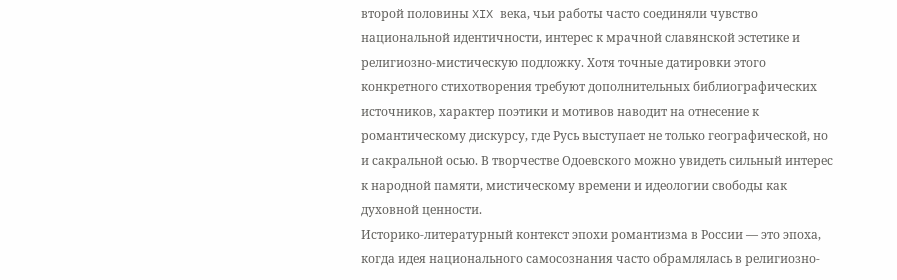второй половины XIX века, чьи работы часто соединяли чувство национальной идентичности, интерес к мрачной славянской эстетике и религиозно-мистическую подложку. Хотя точные датировки этого конкретного стихотворения требуют дополнительных библиографических источников, характер поэтики и мотивов наводит на отнесение к романтическому дискурсу, где Русь выступает не только географической, но и сакральной осью. В творчестве Одоевского можно увидеть сильный интерес к народной памяти, мистическому времени и идеологии свободы как духовной ценности.
Историко-литературный контекст эпохи романтизма в России — это эпоха, когда идея национального самосознания часто обрамлялась в религиозно-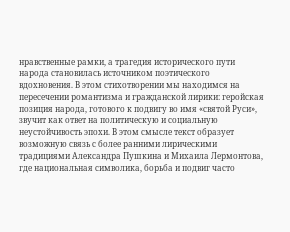нравственные рамки, а трагедия исторического пути народа становилась источником поэтического вдохновения. В этом стихотворении мы находимся на пересечении романтизма и гражданской лирики: геройская позиция народа, готового к подвигу во имя «святой Руси», звучит как ответ на политическую и социальную неустойчивость эпохи. В этом смысле текст образует возможную связь с более ранними лирическими традициями Александра Пушкина и Михаила Лермонтова, где национальная символика, борьба и подвиг часто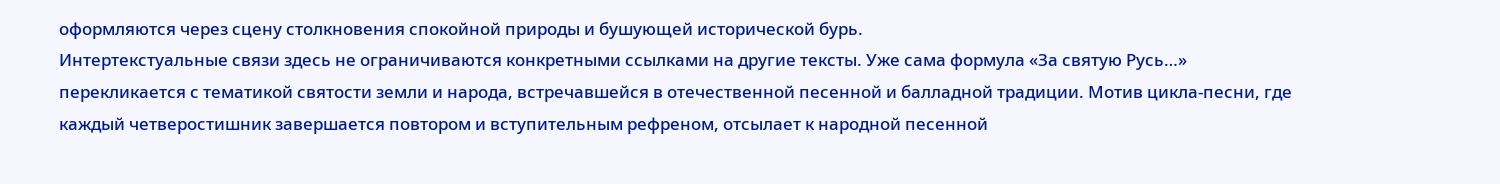оформляются через сцену столкновения спокойной природы и бушующей исторической бурь.
Интертекстуальные связи здесь не ограничиваются конкретными ссылками на другие тексты. Уже сама формула «За святую Русь…» перекликается с тематикой святости земли и народа, встречавшейся в отечественной песенной и балладной традиции. Мотив цикла-песни, где каждый четверостишник завершается повтором и вступительным рефреном, отсылает к народной песенной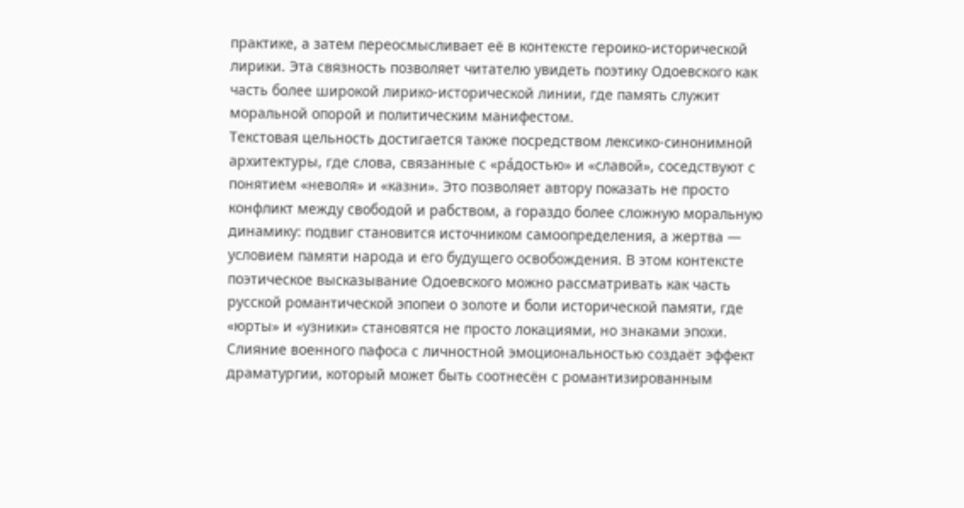практике, а затем переосмысливает её в контексте героико-исторической лирики. Эта связность позволяет читателю увидеть поэтику Одоевского как часть более широкой лирико-исторической линии, где память служит моральной опорой и политическим манифестом.
Текстовая цельность достигается также посредством лексико-синонимной архитектуры, где слова, связанные с «ра́достью» и «славой», соседствуют с понятием «неволя» и «казни». Это позволяет автору показать не просто конфликт между свободой и рабством, а гораздо более сложную моральную динамику: подвиг становится источником самоопределения, а жертва — условием памяти народа и его будущего освобождения. В этом контексте поэтическое высказывание Одоевского можно рассматривать как часть русской романтической эпопеи о золоте и боли исторической памяти, где «юрты» и «узники» становятся не просто локациями, но знаками эпохи.
Слияние военного пафоса с личностной эмоциональностью создаёт эффект драматургии, который может быть соотнесён с романтизированным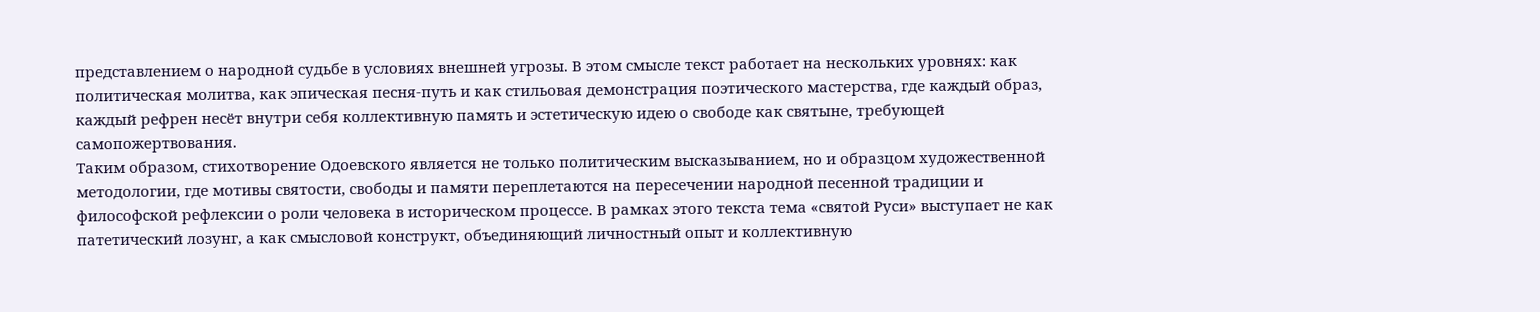представлением о народной судьбе в условиях внешней угрозы. В этом смысле текст работает на нескольких уровнях: как политическая молитва, как эпическая песня-путь и как стильовая демонстрация поэтического мастерства, где каждый образ, каждый рефрен несёт внутри себя коллективную память и эстетическую идею о свободе как святыне, требующей самопожертвования.
Таким образом, стихотворение Одоевского является не только политическим высказыванием, но и образцом художественной методологии, где мотивы святости, свободы и памяти переплетаются на пересечении народной песенной традиции и философской рефлексии о роли человека в историческом процессе. В рамках этого текста тема «святой Руси» выступает не как патетический лозунг, а как смысловой конструкт, объединяющий личностный опыт и коллективную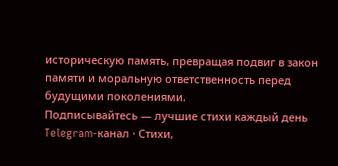историческую память, превращая подвиг в закон памяти и моральную ответственность перед будущими поколениями.
Подписывайтесь — лучшие стихи каждый день
Telegram-канал · Стихи,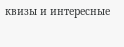квизы и интересные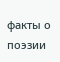факты о поэзии